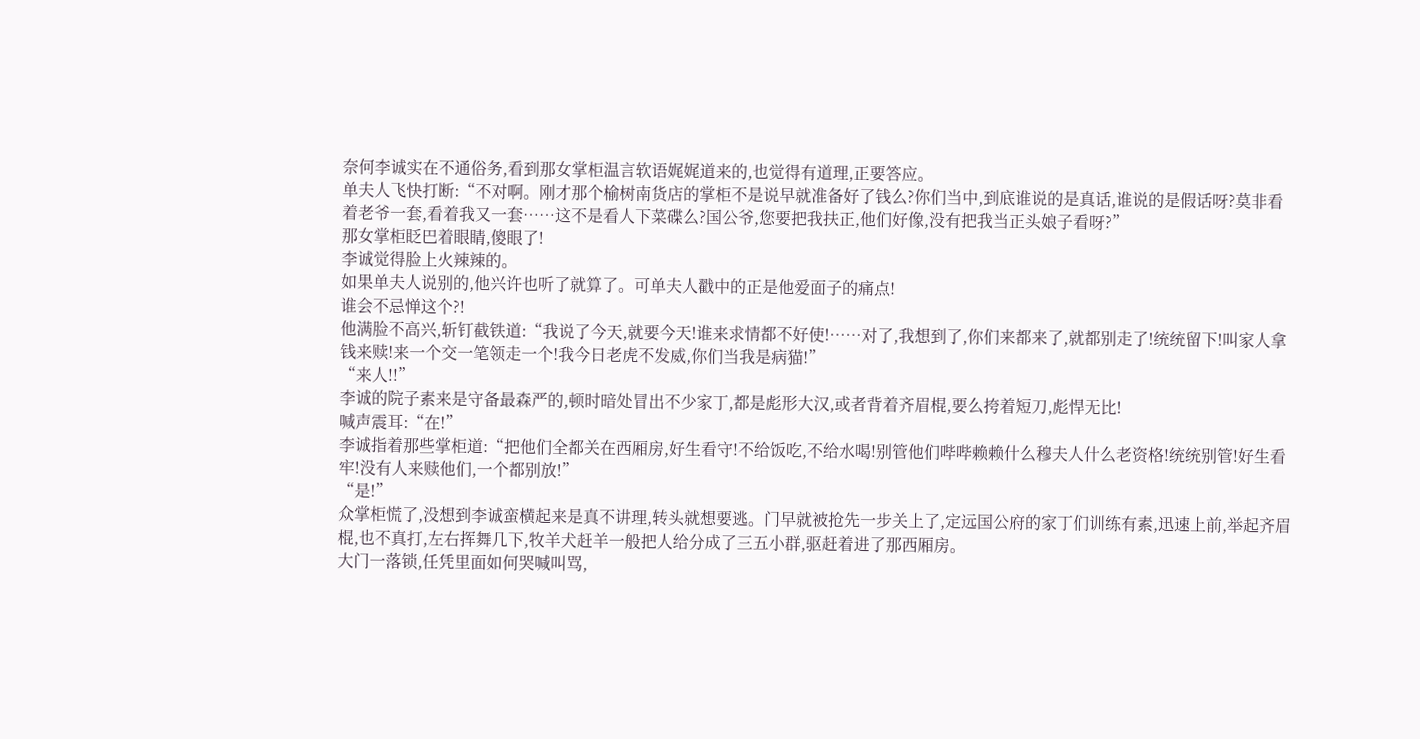奈何李诚实在不通俗务,看到那女掌柜温言软语娓娓道来的,也觉得有道理,正要答应。
单夫人飞快打断:“不对啊。刚才那个榆树南货店的掌柜不是说早就准备好了钱么?你们当中,到底谁说的是真话,谁说的是假话呀?莫非看着老爷一套,看着我又一套……这不是看人下菜碟么?国公爷,您要把我扶正,他们好像,没有把我当正头娘子看呀?”
那女掌柜眨巴着眼睛,傻眼了!
李诚觉得脸上火辣辣的。
如果单夫人说别的,他兴许也听了就算了。可单夫人戳中的正是他爱面子的痛点!
谁会不忌惮这个?!
他满脸不高兴,斩钉截铁道:“我说了今天,就要今天!谁来求情都不好使!……对了,我想到了,你们来都来了,就都别走了!统统留下!叫家人拿钱来赎!来一个交一笔领走一个!我今日老虎不发威,你们当我是病猫!”
“来人!!”
李诚的院子素来是守备最森严的,顿时暗处冒出不少家丁,都是彪形大汉,或者背着齐眉棍,要么挎着短刀,彪悍无比!
喊声震耳:“在!”
李诚指着那些掌柜道:“把他们全都关在西厢房,好生看守!不给饭吃,不给水喝!别管他们哔哔赖赖什么穆夫人什么老资格!统统别管!好生看牢!没有人来赎他们,一个都别放!”
“是!”
众掌柜慌了,没想到李诚蛮横起来是真不讲理,转头就想要逃。门早就被抢先一步关上了,定远国公府的家丁们训练有素,迅速上前,举起齐眉棍,也不真打,左右挥舞几下,牧羊犬赶羊一般把人给分成了三五小群,驱赶着进了那西厢房。
大门一落锁,任凭里面如何哭喊叫骂,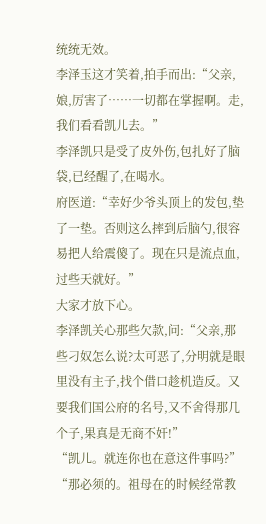统统无效。
李泽玉这才笑着,拍手而出:“父亲,娘,厉害了……一切都在掌握啊。走,我们看看凯儿去。”
李泽凯只是受了皮外伤,包扎好了脑袋,已经醒了,在喝水。
府医道:“幸好少爷头顶上的发包,垫了一垫。否则这么摔到后脑勺,很容易把人给震傻了。现在只是流点血,过些天就好。”
大家才放下心。
李泽凯关心那些欠款,问:“父亲,那些刁奴怎么说?太可恶了,分明就是眼里没有主子,找个借口趁机造反。又要我们国公府的名号,又不舍得那几个子,果真是无商不奸!”
“凯儿。就连你也在意这件事吗?”
“那必须的。祖母在的时候经常教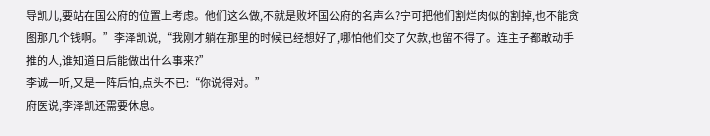导凯儿,要站在国公府的位置上考虑。他们这么做,不就是败坏国公府的名声么?宁可把他们割烂肉似的割掉,也不能贪图那几个钱啊。”李泽凯说,“我刚才躺在那里的时候已经想好了,哪怕他们交了欠款,也留不得了。连主子都敢动手推的人,谁知道日后能做出什么事来?”
李诚一听,又是一阵后怕,点头不已:“你说得对。”
府医说,李泽凯还需要休息。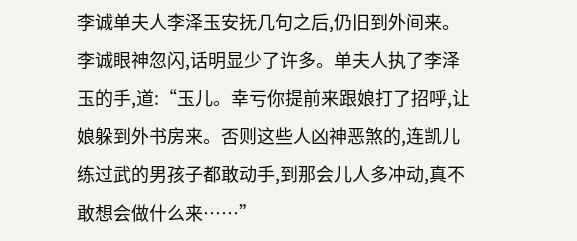李诚单夫人李泽玉安抚几句之后,仍旧到外间来。
李诚眼神忽闪,话明显少了许多。单夫人执了李泽玉的手,道:“玉儿。幸亏你提前来跟娘打了招呼,让娘躲到外书房来。否则这些人凶神恶煞的,连凯儿练过武的男孩子都敢动手,到那会儿人多冲动,真不敢想会做什么来……”